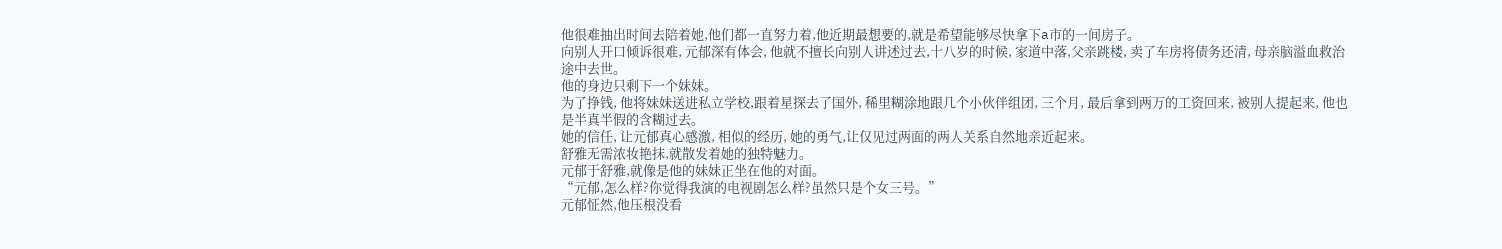他很难抽出时间去陪着她,他们都一直努力着,他近期最想要的,就是希望能够尽快拿下a市的一间房子。
向别人开口倾诉很难, 元郁深有体会, 他就不擅长向别人讲述过去,十八岁的时候, 家道中落,父亲跳楼, 卖了车房将债务还清, 母亲脑溢血救治途中去世。
他的身边只剩下一个妹妹。
为了挣钱, 他将妹妹送进私立学校,跟着星探去了国外, 稀里糊涂地跟几个小伙伴组团, 三个月, 最后拿到两万的工资回来, 被别人提起来, 他也是半真半假的含糊过去。
她的信任, 让元郁真心感激, 相似的经历, 她的勇气,让仅见过两面的两人关系自然地亲近起来。
舒雅无需浓妆艳抹,就散发着她的独特魅力。
元郁于舒雅,就像是他的妹妹正坐在他的对面。
“元郁,怎么样?你觉得我演的电视剧怎么样?虽然只是个女三号。”
元郁怔然,他压根没看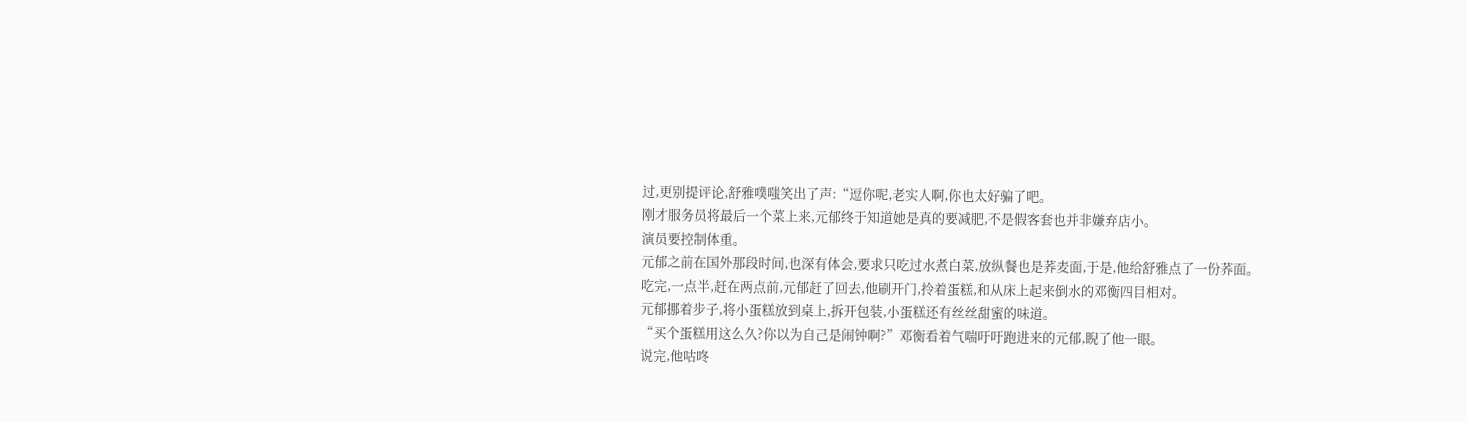过,更别提评论,舒雅噗嗤笑出了声:“逗你呢,老实人啊,你也太好骗了吧。
刚才服务员将最后一个菜上来,元郁终于知道她是真的要减肥,不是假客套也并非嫌弃店小。
演员要控制体重。
元郁之前在国外那段时间,也深有体会,要求只吃过水煮白菜,放纵餐也是荞麦面,于是,他给舒雅点了一份荞面。
吃完,一点半,赶在两点前,元郁赶了回去,他刷开门,拎着蛋糕,和从床上起来倒水的邓衡四目相对。
元郁挪着步子,将小蛋糕放到桌上,拆开包装,小蛋糕还有丝丝甜蜜的味道。
“买个蛋糕用这么久?你以为自己是闹钟啊?”邓衡看着气喘吁吁跑进来的元郁,睨了他一眼。
说完,他咕咚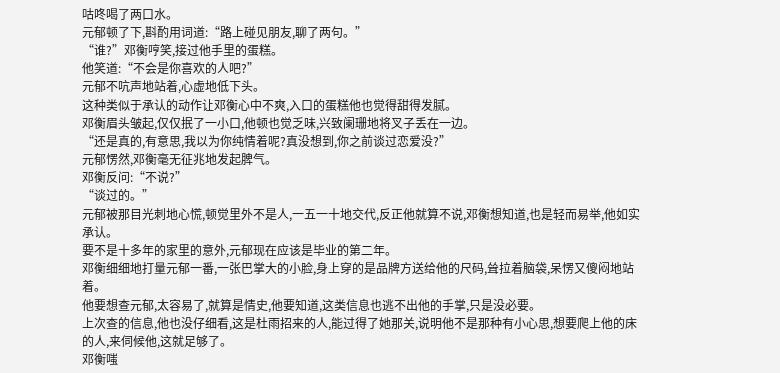咕咚喝了两口水。
元郁顿了下,斟酌用词道:“路上碰见朋友,聊了两句。”
“谁?”邓衡哼笑,接过他手里的蛋糕。
他笑道:“不会是你喜欢的人吧?”
元郁不吭声地站着,心虚地低下头。
这种类似于承认的动作让邓衡心中不爽,入口的蛋糕他也觉得甜得发腻。
邓衡眉头皱起,仅仅抿了一小口,他顿也觉乏味,兴致阑珊地将叉子丢在一边。
“还是真的,有意思,我以为你纯情着呢?真没想到,你之前谈过恋爱没?”
元郁愣然,邓衡毫无征兆地发起脾气。
邓衡反问:“不说?”
“谈过的。”
元郁被那目光刺地心慌,顿觉里外不是人,一五一十地交代,反正他就算不说,邓衡想知道,也是轻而易举,他如实承认。
要不是十多年的家里的意外,元郁现在应该是毕业的第二年。
邓衡细细地打量元郁一番,一张巴掌大的小脸,身上穿的是品牌方送给他的尺码,耸拉着脑袋,呆愣又傻闷地站着。
他要想查元郁,太容易了,就算是情史,他要知道,这类信息也逃不出他的手掌,只是没必要。
上次查的信息,他也没仔细看,这是杜雨招来的人,能过得了她那关,说明他不是那种有小心思,想要爬上他的床的人,来伺候他,这就足够了。
邓衡嗤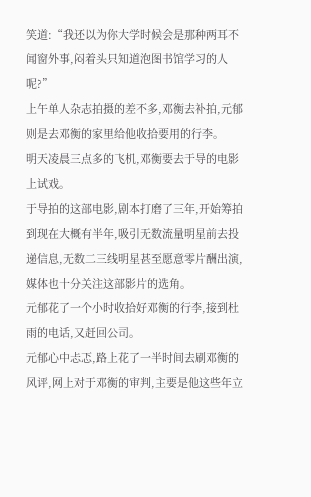笑道:“我还以为你大学时候会是那种两耳不闻窗外事,闷着头只知道泡图书馆学习的人呢?”
上午单人杂志拍摄的差不多,邓衡去补拍,元郁则是去邓衡的家里给他收拾要用的行李。
明天凌晨三点多的飞机,邓衡要去于导的电影上试戏。
于导拍的这部电影,剧本打磨了三年,开始筹拍到现在大概有半年,吸引无数流量明星前去投递信息,无数二三线明星甚至愿意零片酬出演,媒体也十分关注这部影片的选角。
元郁花了一个小时收拾好邓衡的行李,接到杜雨的电话,又赶回公司。
元郁心中忐忑,路上花了一半时间去刷邓衡的风评,网上对于邓衡的审判,主要是他这些年立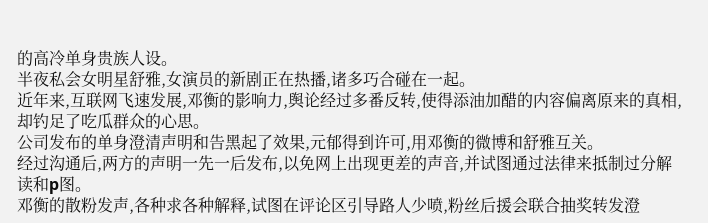的高冷单身贵族人设。
半夜私会女明星舒雅,女演员的新剧正在热播,诸多巧合碰在一起。
近年来,互联网飞速发展,邓衡的影响力,舆论经过多番反转,使得添油加醋的内容偏离原来的真相,却钓足了吃瓜群众的心思。
公司发布的单身澄清声明和告黑起了效果,元郁得到许可,用邓衡的微博和舒雅互关。
经过沟通后,两方的声明一先一后发布,以免网上出现更差的声音,并试图通过法律来抵制过分解读和p图。
邓衡的散粉发声,各种求各种解释,试图在评论区引导路人少喷,粉丝后援会联合抽奖转发澄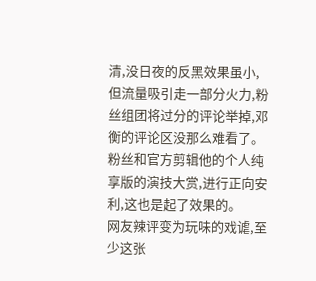清,没日夜的反黑效果虽小,但流量吸引走一部分火力,粉丝组团将过分的评论举掉,邓衡的评论区没那么难看了。
粉丝和官方剪辑他的个人纯享版的演技大赏,进行正向安利,这也是起了效果的。
网友辣评变为玩味的戏谑,至少这张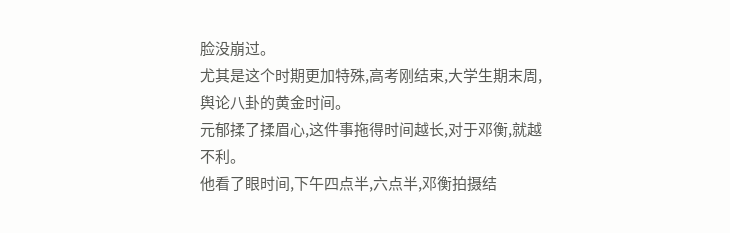脸没崩过。
尤其是这个时期更加特殊,高考刚结束,大学生期末周,舆论八卦的黄金时间。
元郁揉了揉眉心,这件事拖得时间越长,对于邓衡,就越不利。
他看了眼时间,下午四点半,六点半,邓衡拍摄结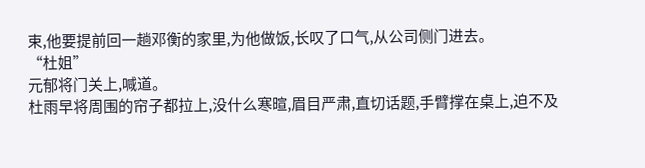束,他要提前回一趟邓衡的家里,为他做饭,长叹了口气,从公司侧门进去。
“杜姐”
元郁将门关上,喊道。
杜雨早将周围的帘子都拉上,没什么寒暄,眉目严肃,直切话题,手臂撑在桌上,迫不及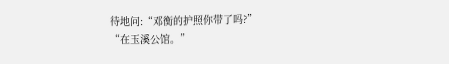待地问:“邓衡的护照你带了吗?”
“在玉溪公馆。”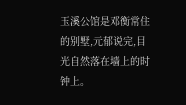玉溪公馆是邓衡常住的别墅,元郁说完,目光自然落在墙上的时钟上。